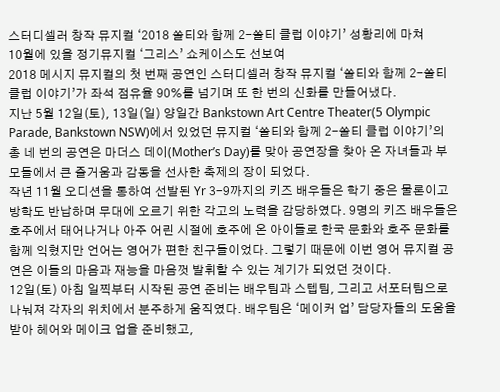스터디셀러 창작 뮤지컬 ‘2018 쏠티와 함께 2-쏠티 클럽 이야기’ 성황리에 마쳐
10월에 있을 정기뮤지컬 ‘그리스’ 쇼케이스도 선보여
2018 메시지 뮤지컬의 첫 번째 공연인 스터디셀러 창작 뮤지컬 ‘쏠티와 함께 2-쏠티 클럽 이야기’가 좌석 점유율 90%를 넘기며 또 한 번의 신화를 만들어냈다.
지난 5월 12일(토), 13일(일) 양일간 Bankstown Art Centre Theater(5 Olympic Parade, Bankstown NSW)에서 있었던 뮤지컬 ‘쏠티와 함께 2-쏠티 클럽 이야기’의 총 네 번의 공연은 마더스 데이(Mother’s Day)를 맞아 공연장을 찾아 온 자녀들과 부모들에서 큰 즐거움과 감동을 선사한 축제의 장이 되었다.
작년 11월 오디션을 통하여 선발된 Yr 3-9까지의 키즈 배우들은 학기 중은 물론이고 방학도 반납하며 무대에 오르기 위한 각고의 노력을 감당하였다. 9명의 키즈 배우들은 호주에서 태어나거나 아주 어린 시절에 호주에 온 아이들로 한국 문화와 호주 문화를 함께 익혔지만 언어는 영어가 편한 친구들이었다. 그렇기 때문에 이번 영어 뮤지컬 공연은 이들의 마음과 재능을 마음껏 발휘할 수 있는 계기가 되었던 것이다.
12일(토) 아침 일찍부터 시작된 공연 준비는 배우팀과 스텝팀, 그리고 서포터팀으로 나눠져 각자의 위치에서 분주하게 움직였다. 배우팀은 ‘메이커 업’ 담당자들의 도움을 받아 헤어와 메이크 업을 준비했고,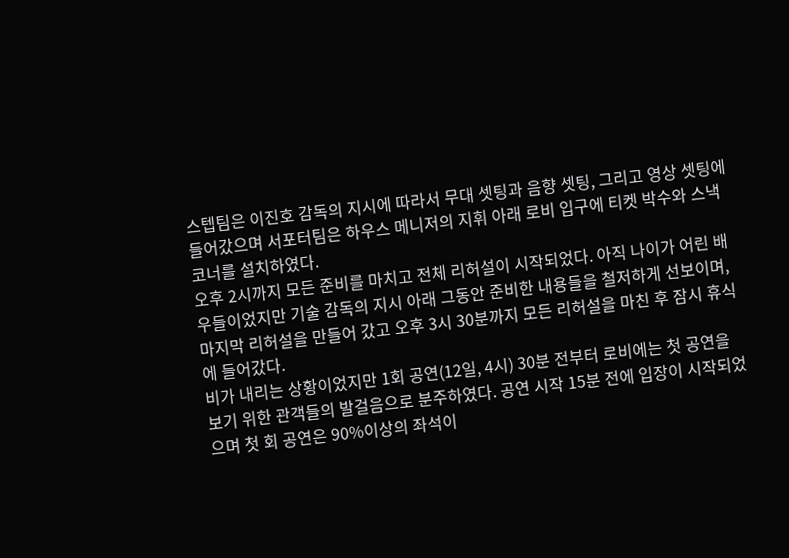스텝팀은 이진호 감독의 지시에 따라서 무대 셋팅과 음향 셋팅, 그리고 영상 셋팅에 들어갔으며 서포터팀은 하우스 메니저의 지휘 아래 로비 입구에 티켓 박수와 스낵 코너를 설치하였다.
오후 2시까지 모든 준비를 마치고 전체 리허설이 시작되었다. 아직 나이가 어린 배우들이었지만 기술 감독의 지시 아래 그동안 준비한 내용들을 철저하게 선보이며, 마지막 리허설을 만들어 갔고 오후 3시 30분까지 모든 리허설을 마친 후 잠시 휴식에 들어갔다.
비가 내리는 상황이었지만 1회 공연(12일, 4시) 30분 전부터 로비에는 첫 공연을 보기 위한 관객들의 발걸음으로 분주하였다. 공연 시작 15분 전에 입장이 시작되었으며 첫 회 공연은 90%이상의 좌석이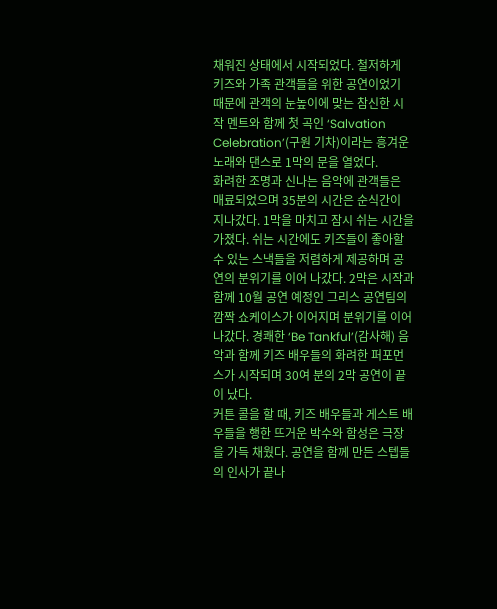채워진 상태에서 시작되었다. 철저하게 키즈와 가족 관객들을 위한 공연이었기 때문에 관객의 눈높이에 맞는 참신한 시작 멘트와 함께 첫 곡인 ‘Salvation Celebration’(구원 기차)이라는 흥겨운 노래와 댄스로 1막의 문을 열었다.
화려한 조명과 신나는 음악에 관객들은 매료되었으며 35분의 시간은 순식간이 지나갔다. 1막을 마치고 잠시 쉬는 시간을 가졌다. 쉬는 시간에도 키즈들이 좋아할 수 있는 스낵들을 저렴하게 제공하며 공연의 분위기를 이어 나갔다. 2막은 시작과 함께 10월 공연 예정인 그리스 공연팀의 깜짝 쇼케이스가 이어지며 분위기를 이어 나갔다. 경쾌한 ‘Be Tankful’(감사해) 음악과 함께 키즈 배우들의 화려한 퍼포먼스가 시작되며 30여 분의 2막 공연이 끝이 났다.
커튼 콜을 할 때, 키즈 배우들과 게스트 배우들을 행한 뜨거운 박수와 함성은 극장을 가득 채웠다. 공연을 함께 만든 스텝들의 인사가 끝나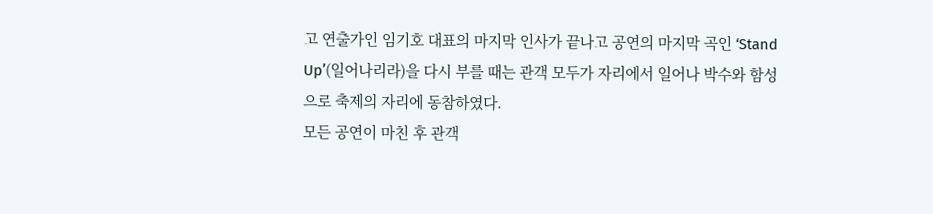고 연출가인 임기호 대표의 마지막 인사가 끝나고 공연의 마지막 곡인 ‘Stand Up’(일어나리라)을 다시 부를 때는 관객 모두가 자리에서 일어나 박수와 함성으로 축제의 자리에 동참하였다.
모든 공연이 마친 후 관객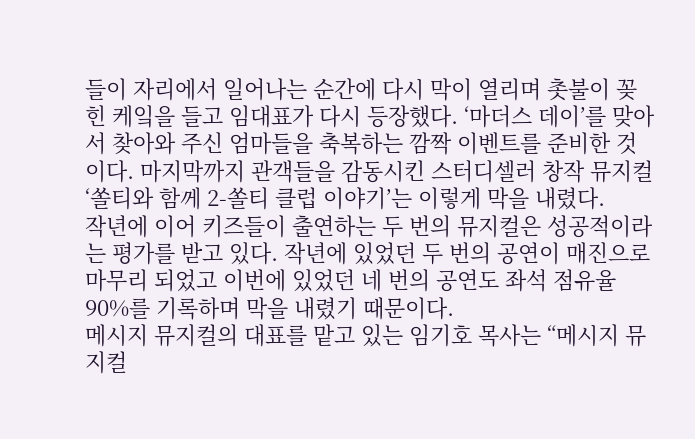들이 자리에서 일어나는 순간에 다시 막이 열리며 촛불이 꽂힌 케잌을 들고 임대표가 다시 등장했다. ‘마더스 데이’를 맞아서 찾아와 주신 엄마들을 축복하는 깜짝 이벤트를 준비한 것이다. 마지막까지 관객들을 감동시킨 스터디셀러 창작 뮤지컬 ‘쏠티와 함께 2-쏠티 클럽 이야기’는 이렇게 막을 내렸다.
작년에 이어 키즈들이 출연하는 두 번의 뮤지컬은 성공적이라는 평가를 받고 있다. 작년에 있었던 두 번의 공연이 매진으로 마무리 되었고 이번에 있었던 네 번의 공연도 좌석 점유율 90%를 기록하며 막을 내렸기 때문이다.
메시지 뮤지컬의 대표를 맡고 있는 임기호 목사는 “메시지 뮤지컬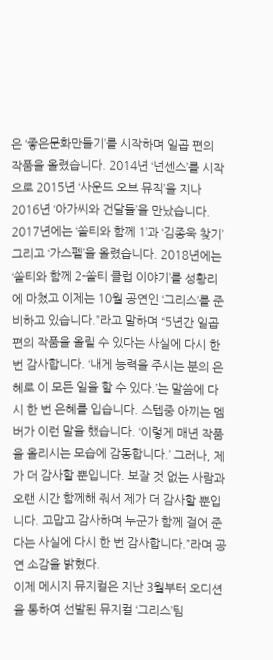은 ‘좋은문화만들기’를 시작하며 일곱 편의 작품을 올렸습니다. 2014년 ‘넌센스’를 시작으로 2015년 ‘사운드 오브 뮤직’을 지나 2016년 ‘아가씨와 건달들’을 만났습니다. 2017년에는 ‘쏠티와 함께 1’과 ‘김종욱 찾기’ 그리고 ‘가스펠’을 올렸습니다. 2018년에는 ‘쏠티와 함께 2-쏠티 클럽 이야기’를 성황리에 마쳤고 이제는 10월 공연인 ‘그리스’를 준비하고 있습니다.”라고 말하며 “5년간 일곱 편의 작품을 올릴 수 있다는 사실에 다시 한 번 감사합니다. ‘내게 능력을 주시는 분의 은혜로 이 모든 일을 할 수 있다.’는 말씀에 다시 한 번 은혜를 입습니다. 스텝중 아끼는 멤버가 이런 말을 했습니다. ‘이렇게 매년 작품을 올리시는 모습에 감동합니다.’ 그러나, 제가 더 감사할 뿐입니다. 보잘 것 없는 사람과 오랜 시간 함께해 줘서 제가 더 감사할 뿐입니다. 고맙고 감사하며 누군가 함께 걸어 준다는 사실에 다시 한 번 감사합니다.”라며 공연 소감을 밝혔다.
이제 메시지 뮤지컬은 지난 3월부터 오디션을 통하여 선발된 뮤지컬 ‘그리스’팀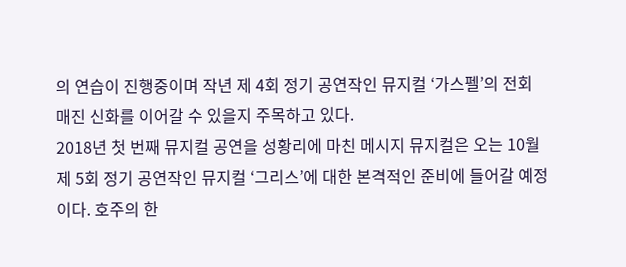의 연습이 진행중이며 작년 제 4회 정기 공연작인 뮤지컬 ‘가스펠’의 전회 매진 신화를 이어갈 수 있을지 주목하고 있다.
2018년 첫 번째 뮤지컬 공연을 성황리에 마친 메시지 뮤지컬은 오는 10월 제 5회 정기 공연작인 뮤지컬 ‘그리스’에 대한 본격적인 준비에 들어갈 예정이다. 호주의 한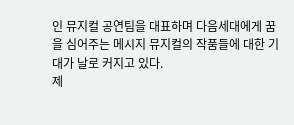인 뮤지컬 공연팀을 대표하며 다음세대에게 꿈을 심어주는 메시지 뮤지컬의 작품들에 대한 기대가 날로 커지고 있다.
제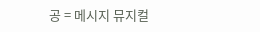공 = 메시지 뮤지컬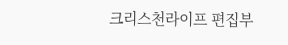크리스천라이프 편집부